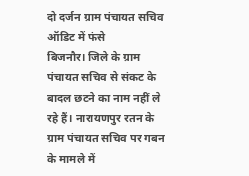दो दर्जन ग्राम पंचायत सचिव ऑडिट में फंसे
बिजनौर। जिले के ग्राम पंचायत सचिव से संकट के बादल छटने का नाम नहीं ले रहे हैं। नारायणपुर रतन के ग्राम पंचायत सचिव पर गबन के मामले में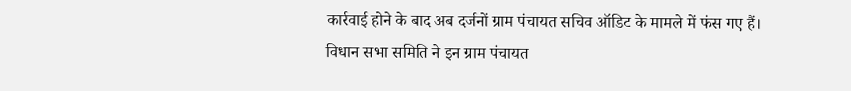कार्रवाई होने के बाद अब दर्जनों ग्राम पंचायत सचिव ऑडिट के मामले में फंस गए हैं। विधान सभा समिति ने इन ग्राम पंचायत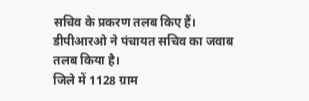सचिव के प्रकरण तलब किए हैं। डीपीआरओ ने पंचायत सचिव का जवाब तलब किया है।
जिले में 1128 ग्राम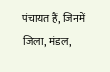पंचायत हैं, जिनमें जिला, मंडल,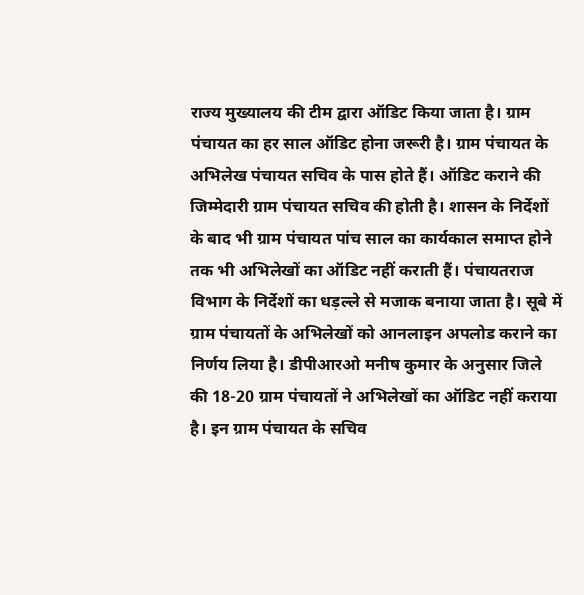राज्य मुख्यालय की टीम द्वारा ऑडिट किया जाता है। ग्राम पंचायत का हर साल ऑडिट होना जरूरी है। ग्राम पंचायत के अभिलेख पंचायत सचिव के पास होते हैं। ऑडिट कराने की जिम्मेदारी ग्राम पंचायत सचिव की होती है। शासन के निर्देशों के बाद भी ग्राम पंचायत पांच साल का कार्यकाल समाप्त होने तक भी अभिलेखों का ऑडिट नहीं कराती हैं। पंचायतराज विभाग के निर्देशों का धड़ल्ले से मजाक बनाया जाता है। सूबे में ग्राम पंचायतों के अभिलेखों को आनलाइन अपलोड कराने का निर्णय लिया है। डीपीआरओ मनीष कुमार के अनुसार जिले की 18-20 ग्राम पंचायतों ने अभिलेखों का ऑडिट नहीं कराया है। इन ग्राम पंचायत के सचिव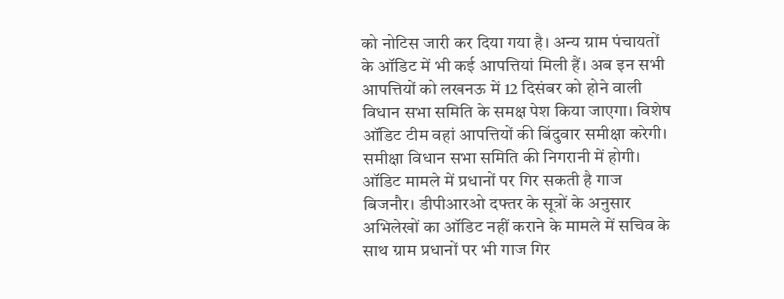को नोटिस जारी कर दिया गया है। अन्य ग्राम पंचायतों के ऑडिट में भी कई आपत्तियां मिली हैं। अब इन सभी आपत्तियों को लखनऊ में 12 दिसंबर को होने वाली विधान सभा समिति के समक्ष पेश किया जाएगा। विशेष ऑडिट टीम वहां आपत्तियों की बिंदुवार समीक्षा करेगी। समीक्षा विधान सभा समिति की निगरानी में होगी।
ऑडिट मामले में प्रधानों पर गिर सकती है गाज
बिजनौर। डीपीआरओ दफ्तर के सूत्रों के अनुसार अभिलेखों का ऑडिट नहीं कराने के मामले में सचिव के साथ ग्राम प्रधानों पर भी गाज गिर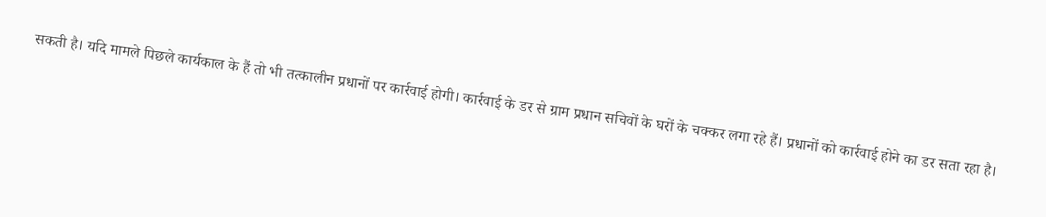सकती है। यदि मामले पिछले कार्यकाल के हैं तो भी तत्कालीन प्रधानों पर कार्रवाई होगी। कार्रवाई के डर से ग्राम प्रधान सचिवों के घरों के चक्कर लगा रहे हैं। प्रधानों को कार्रवाई होने का डर सता रहा है।